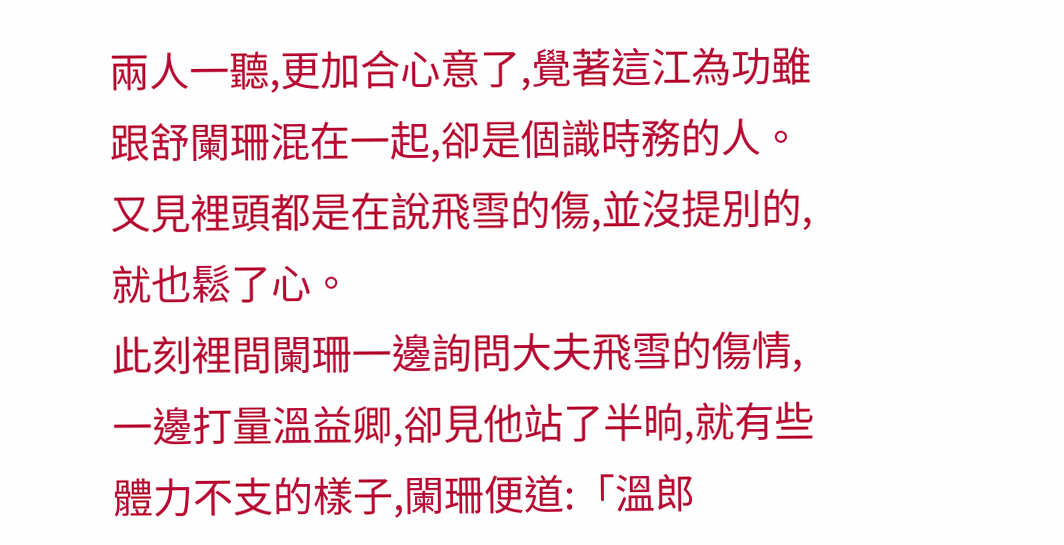兩人一聽,更加合心意了,覺著這江為功雖跟舒闌珊混在一起,卻是個識時務的人。
又見裡頭都是在說飛雪的傷,並沒提別的,就也鬆了心。
此刻裡間闌珊一邊詢問大夫飛雪的傷情,一邊打量溫益卿,卻見他站了半晌,就有些體力不支的樣子,闌珊便道:「溫郎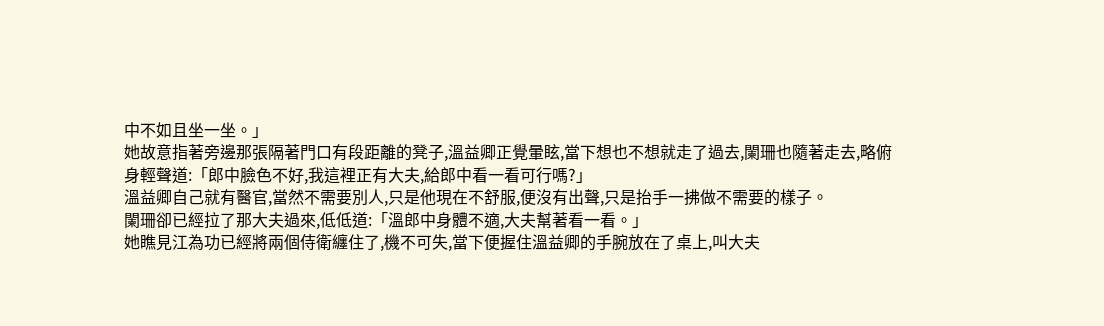中不如且坐一坐。」
她故意指著旁邊那張隔著門口有段距離的凳子,溫益卿正覺暈眩,當下想也不想就走了過去,闌珊也隨著走去,略俯身輕聲道:「郎中臉色不好,我這裡正有大夫,給郎中看一看可行嗎?」
溫益卿自己就有醫官,當然不需要別人,只是他現在不舒服,便沒有出聲,只是抬手一拂做不需要的樣子。
闌珊卻已經拉了那大夫過來,低低道:「溫郎中身體不適,大夫幫著看一看。」
她瞧見江為功已經將兩個侍衛纏住了,機不可失,當下便握住溫益卿的手腕放在了桌上,叫大夫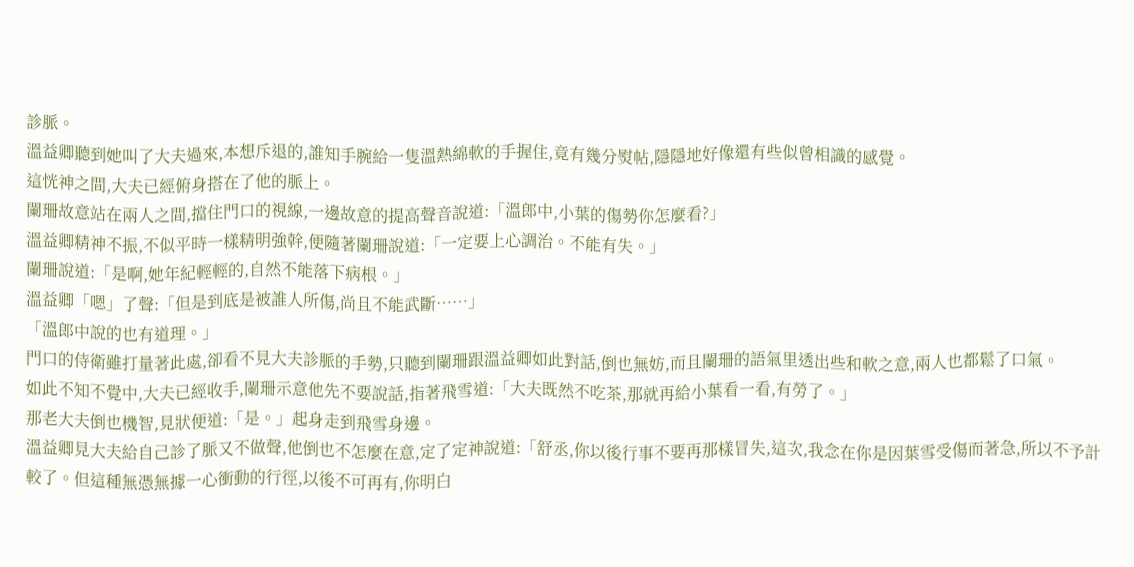診脈。
溫益卿聽到她叫了大夫過來,本想斥退的,誰知手腕給一隻溫熱綿軟的手握住,竟有幾分熨帖,隱隱地好像還有些似曾相識的感覺。
這恍神之間,大夫已經俯身搭在了他的脈上。
闌珊故意站在兩人之間,擋住門口的視線,一邊故意的提高聲音說道:「溫郎中,小葉的傷勢你怎麼看?」
溫益卿精神不振,不似平時一樣精明強幹,便隨著闌珊說道:「一定要上心調治。不能有失。」
闌珊說道:「是啊,她年紀輕輕的,自然不能落下病根。」
溫益卿「嗯」了聲:「但是到底是被誰人所傷,尚且不能武斷……」
「溫郎中說的也有道理。」
門口的侍衛雖打量著此處,卻看不見大夫診脈的手勢,只聽到闌珊跟溫益卿如此對話,倒也無妨,而且闌珊的語氣里透出些和軟之意,兩人也都鬆了口氣。
如此不知不覺中,大夫已經收手,闌珊示意他先不要說話,指著飛雪道:「大夫既然不吃茶,那就再給小葉看一看,有勞了。」
那老大夫倒也機智,見狀便道:「是。」起身走到飛雪身邊。
溫益卿見大夫給自己診了脈又不做聲,他倒也不怎麼在意,定了定神說道:「舒丞,你以後行事不要再那樣冒失,這次,我念在你是因葉雪受傷而著急,所以不予計較了。但這種無憑無據一心衝動的行徑,以後不可再有,你明白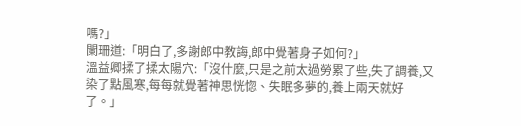嗎?」
闌珊道:「明白了,多謝郎中教誨,郎中覺著身子如何?」
溫益卿揉了揉太陽穴:「沒什麼,只是之前太過勞累了些,失了調養,又染了點風寒,每每就覺著神思恍惚、失眠多夢的,養上兩天就好了。」